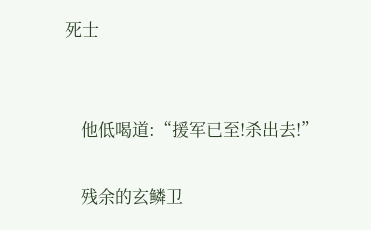死士


    他低喝道:“援军已至!杀出去!”

    残余的玄鳞卫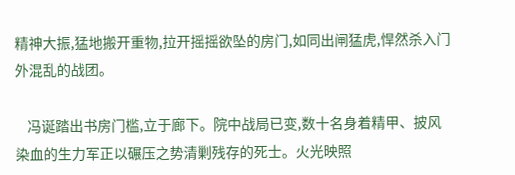精神大振,猛地搬开重物,拉开摇摇欲坠的房门,如同出闸猛虎,悍然杀入门外混乱的战团。

    冯诞踏出书房门槛,立于廊下。院中战局已变,数十名身着精甲、披风染血的生力军正以碾压之势清剿残存的死士。火光映照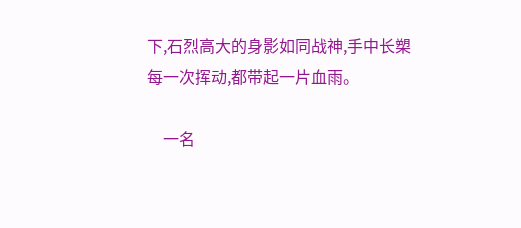下,石烈高大的身影如同战神,手中长槊每一次挥动,都带起一片血雨。

    一名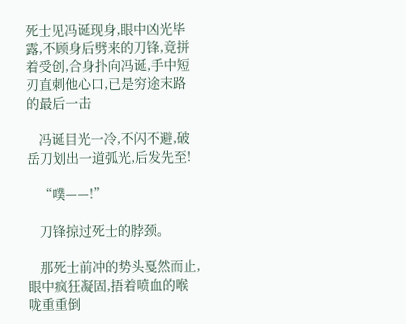死士见冯诞现身,眼中凶光毕露,不顾身后劈来的刀锋,竟拼着受创,合身扑向冯诞,手中短刃直刺他心口,已是穷途末路的最后一击

    冯诞目光一冷,不闪不避,破岳刀划出一道弧光,后发先至!

    “噗——!”

    刀锋掠过死士的脖颈。

    那死士前冲的势头戛然而止,眼中疯狂凝固,捂着喷血的喉咙重重倒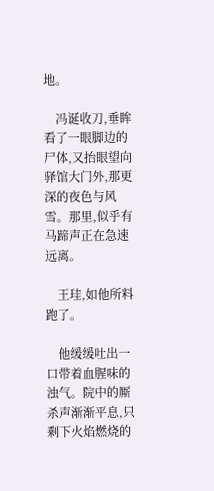地。

    冯诞收刀,垂眸看了一眼脚边的尸体,又抬眼望向驿馆大门外,那更深的夜色与风雪。那里,似乎有马蹄声正在急速远离。

    王珪,如他所料跑了。

    他缓缓吐出一口带着血腥味的浊气。院中的厮杀声渐渐平息,只剩下火焰燃烧的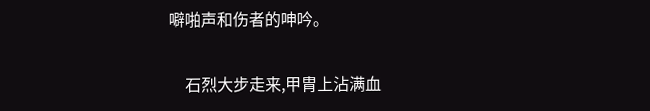噼啪声和伤者的呻吟。

    石烈大步走来,甲胄上沾满血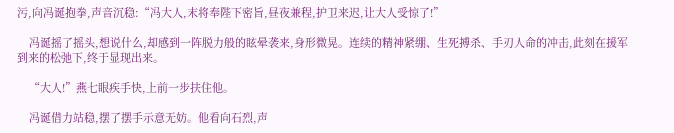污,向冯诞抱拳,声音沉稳:“冯大人,末将奉陛下密旨,昼夜兼程,护卫来迟,让大人受惊了!”

    冯诞摇了摇头,想说什么,却感到一阵脱力般的眩晕袭来,身形微晃。连续的精神紧绷、生死搏杀、手刃人命的冲击,此刻在援军到来的松弛下,终于显现出来。

    “大人!”燕七眼疾手快,上前一步扶住他。

    冯诞借力站稳,摆了摆手示意无妨。他看向石烈,声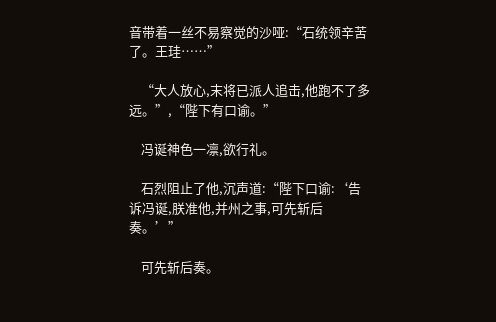音带着一丝不易察觉的沙哑:“石统领辛苦了。王珪……”

    “大人放心,末将已派人追击,他跑不了多远。”,“陛下有口谕。”

    冯诞神色一凛,欲行礼。

    石烈阻止了他,沉声道:“陛下口谕:‘告诉冯诞,朕准他,并州之事,可先斩后奏。’”

    可先斩后奏。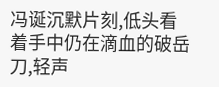冯诞沉默片刻,低头看着手中仍在滴血的破岳刀,轻声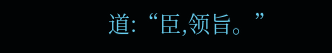道:“臣,领旨。”